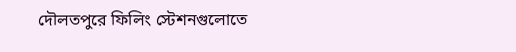দৌলতপুরে ফিলিং স্টেশনগুলোতে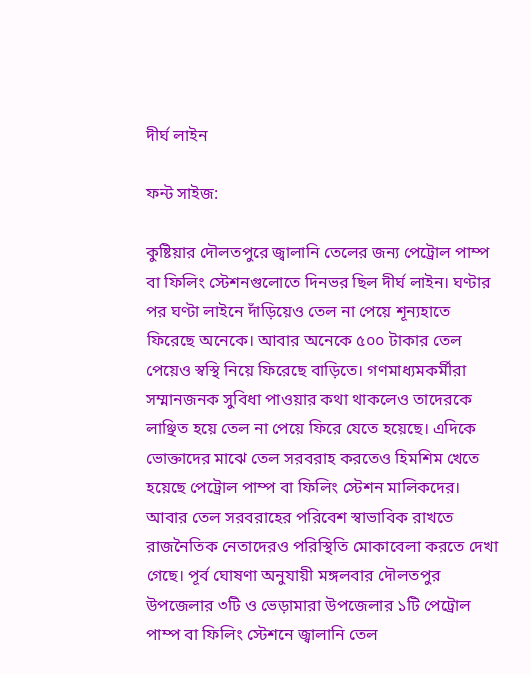দীর্ঘ লাইন

ফন্ট সাইজ:

কুষ্টিয়ার দৌলতপুরে জ্বালানি তেলের জন্য পেট্রোল পাম্প বা ফিলিং স্টেশনগুলোতে দিনভর ছিল দীর্ঘ লাইন। ঘণ্টার পর ঘণ্টা লাইনে দাঁড়িয়েও তেল না পেয়ে শূন্যহাতে ফিরেছে অনেকে। আবার অনেকে ৫০০ টাকার তেল পেয়েও স্বস্থি নিয়ে ফিরেছে বাড়িতে। গণমাধ্যমকর্মীরা সম্মানজনক সুবিধা পাওয়ার কথা থাকলেও তাদেরকে লাঞ্ছিত হয়ে তেল না পেয়ে ফিরে যেতে হয়েছে। এদিকে ভোক্তাদের মাঝে তেল সরবরাহ করতেও হিমশিম খেতে হয়েছে পেট্রোল পাম্প বা ফিলিং স্টেশন মালিকদের। আবার তেল সরবরাহের পরিবেশ স্বাভাবিক রাখতে রাজনৈতিক নেতাদেরও পরিস্থিতি মোকাবেলা করতে দেখা গেছে। পূর্ব ঘোষণা অনুযায়ী মঙ্গলবার দৌলতপুর উপজেলার ৩টি ও ভেড়ামারা উপজেলার ১টি পেট্রোল পাম্প বা ফিলিং স্টেশনে জ্বালানি তেল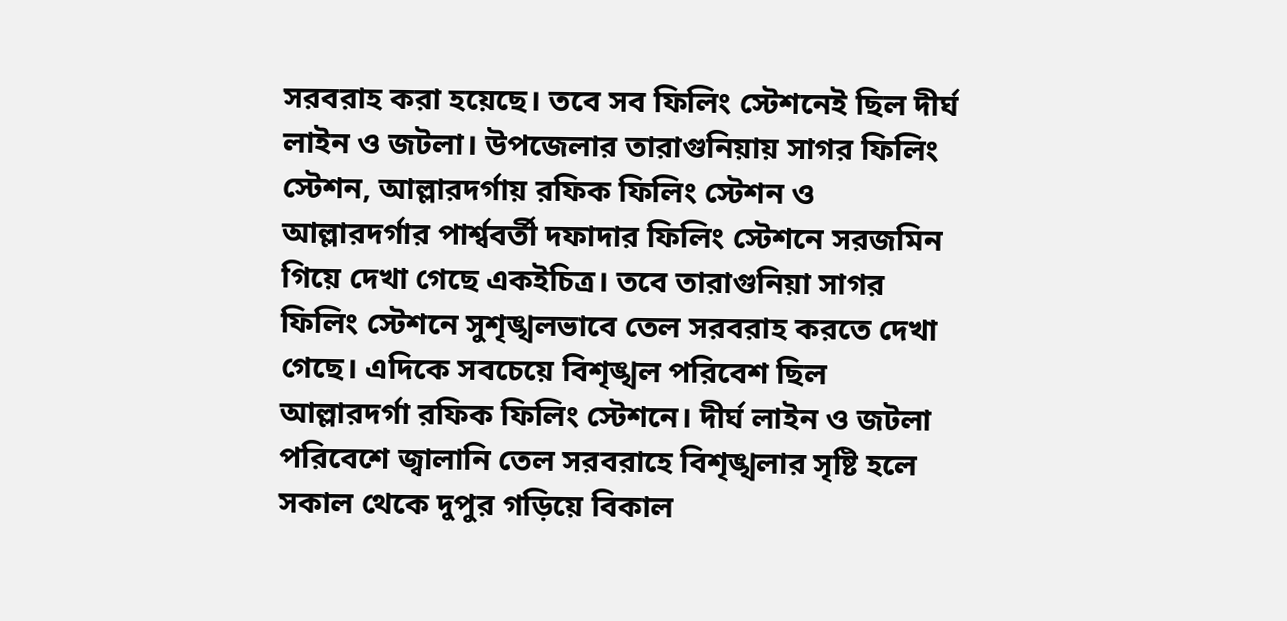সরবরাহ করা হয়েছে। তবে সব ফিলিং স্টেশনেই ছিল দীর্ঘ লাইন ও জটলা। উপজেলার তারাগুনিয়ায় সাগর ফিলিং স্টেশন, আল্লারদর্গায় রফিক ফিলিং স্টেশন ও আল্লারদর্গার পার্শ্ববর্তী দফাদার ফিলিং স্টেশনে সরজমিন গিয়ে দেখা গেছে একইচিত্র। তবে তারাগুনিয়া সাগর ফিলিং স্টেশনে সুশৃঙ্খলভাবে তেল সরবরাহ করতে দেখা গেছে। এদিকে সবচেয়ে বিশৃঙ্খল পরিবেশ ছিল আল্লারদর্গা রফিক ফিলিং স্টেশনে। দীর্ঘ লাইন ও জটলা পরিবেশে জ্বালানি তেল সরবরাহে বিশৃঙ্খলার সৃষ্টি হলে সকাল থেকে দুপুর গড়িয়ে বিকাল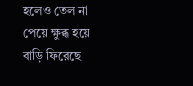হলেও তেল না পেয়ে ক্ষুব্ধ হয়ে বাড়ি ফিরেছে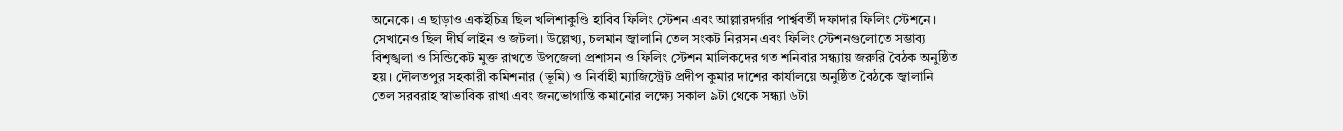অনেকে। এ ছাড়াও একইচিত্র ছিল খলিশাকুণ্ডি হাবিব ফিলিং স্টেশন এবং আল্লারদর্গার পার্শ্ববর্তী দফাদার ফিলিং স্টেশনে। সেখানেও ছিল দীর্ঘ লাইন ও জটলা। উল্লেখ্য, চলমান জ্বালানি তেল সংকট নিরসন এবং ফিলিং স্টেশনগুলোতে সম্ভাব্য বিশৃঙ্খলা ও সিন্ডিকেট মুক্ত রাখতে উপজেলা প্রশাসন ও ফিলিং স্টেশন মালিকদের গত শনিবার সন্ধ্যায় জরুরি বৈঠক অনুষ্ঠিত হয়। দৌলতপুর সহকারী কমিশনার (ভূমি) ও নির্বাহী ম্যাজিস্ট্রেট প্রদীপ কুমার দাশের কার্যালয়ে অনুষ্ঠিত বৈঠকে জ্বালানি তেল সরবরাহ স্বাভাবিক রাখা এবং জনভোগান্তি কমানোর লক্ষ্যে সকাল ৯টা থেকে সন্ধ্যা ৬টা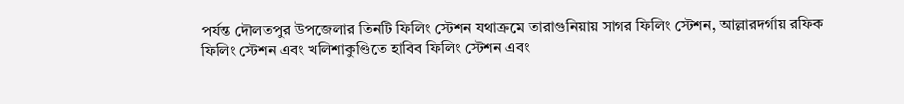পর্যন্ত দৌলতপুর উপজেলার তিনটি ফিলিং স্টেশন যথাক্রমে তারাগুনিয়ায় সাগর ফিলিং স্টেশন, আল্লারদর্গায় রফিক ফিলিং স্টেশন এবং খলিশাকুণ্ডিতে হাবিব ফিলিং স্টেশন এবং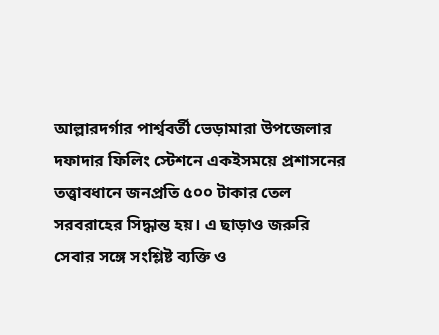আল্লারদর্গার পার্শ্ববর্তী ভেড়ামারা উপজেলার দফাদার ফিলিং স্টেশনে একইসময়ে প্রশাসনের তত্ত্বাবধানে জনপ্রতি ৫০০ টাকার তেল সরবরাহের সিদ্ধান্ত হয়। এ ছাড়াও জরুরি সেবার সঙ্গে সংশ্লিষ্ট ব্যক্তি ও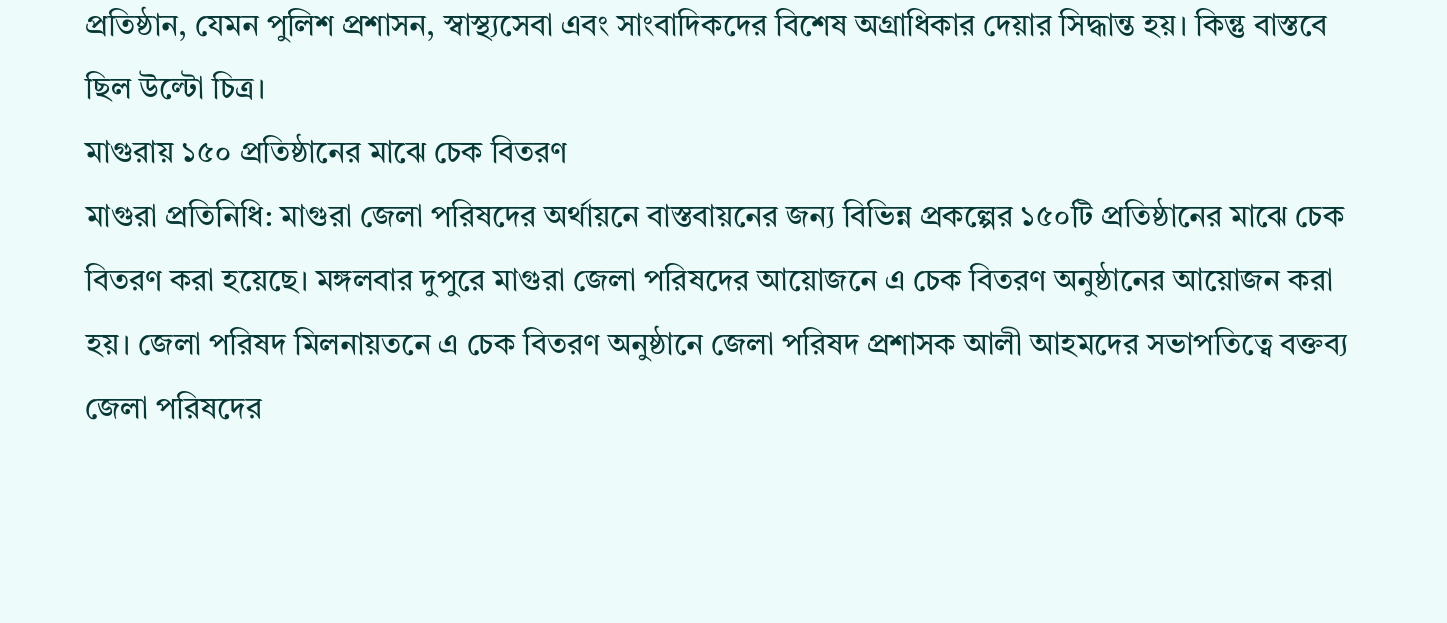প্রতিষ্ঠান, যেমন পুলিশ প্রশাসন, স্বাস্থ্যসেবা এবং সাংবাদিকদের বিশেষ অগ্রাধিকার দেয়ার সিদ্ধান্ত হয়। কিন্তু বাস্তবে ছিল উল্টো চিত্র।
মাগুরায় ১৫০ প্রতিষ্ঠানের মাঝে চেক বিতরণ
মাগুরা প্রতিনিধি: মাগুরা জেলা পরিষদের অর্থায়নে বাস্তবায়নের জন্য বিভিন্ন প্রকল্পের ১৫০টি প্রতিষ্ঠানের মাঝে চেক বিতরণ করা হয়েছে। মঙ্গলবার দুপুরে মাগুরা জেলা পরিষদের আয়োজনে এ চেক বিতরণ অনুষ্ঠানের আয়োজন করা হয়। জেলা পরিষদ মিলনায়তনে এ চেক বিতরণ অনুষ্ঠানে জেলা পরিষদ প্রশাসক আলী আহমদের সভাপতিত্বে বক্তব্য জেলা পরিষদের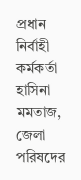প্রধান নির্বাহী কর্মকর্তা হাসিনা মমতাজ, জেলা পরিষদের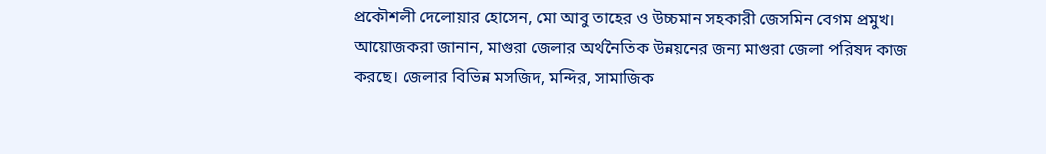প্রকৌশলী দেলোয়ার হোসেন, মো আবু তাহের ও উচ্চমান সহকারী জেসমিন বেগম প্রমুখ। আয়োজকরা জানান, মাগুরা জেলার অর্থনৈতিক উন্নয়নের জন্য মাগুরা জেলা পরিষদ কাজ করছে। জেলার বিভিন্ন মসজিদ, মন্দির, সামাজিক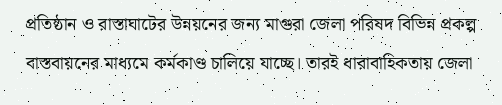প্রতিষ্ঠান ও রাস্তাঘাটের উন্নয়নের জন্য মাগুরা জেলা পরিষদ বিভিন্ন প্রকল্প বাস্তবায়নের মাধ্যমে কর্মকাণ্ড চালিয়ে যাচ্ছে। তারই ধারাবাহিকতায় জেলা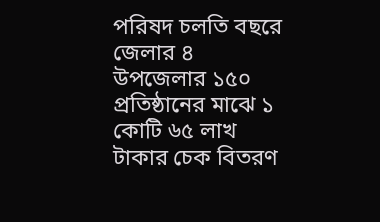পরিষদ চলতি বছরে জেলার ৪ উপজেলার ১৫০ প্রতিষ্ঠানের মাঝে ১ কোটি ৬৫ লাখ টাকার চেক বিতরণ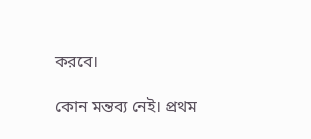করবে।

কোন মন্তব্য নেই। প্রথম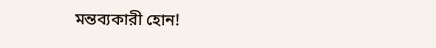মন্তব্যকারী হোন!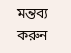মন্তব্য করুন